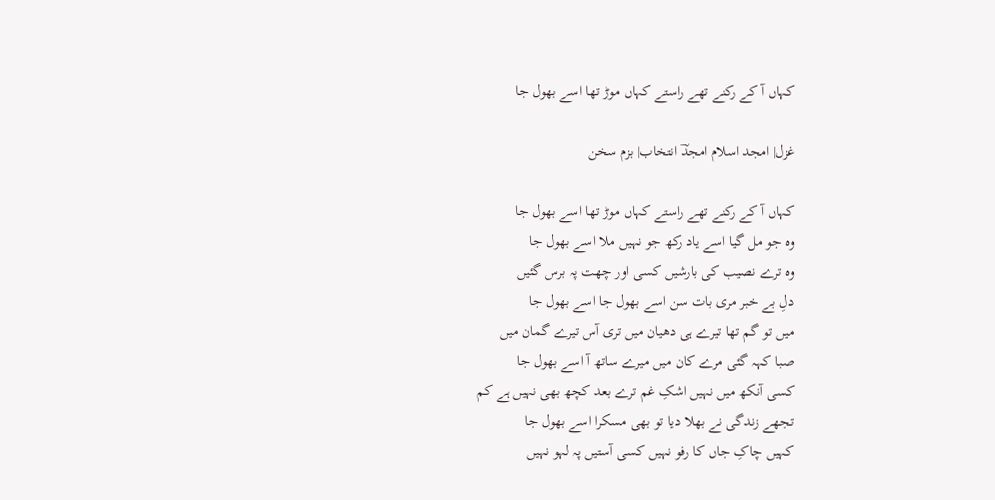کہاں آ کے رکنے تھے راستے کہاں موڑ تھا اسے بھول جا

غزل| امجد اسلام امجدؔ انتخاب| بزم سخن

کہاں آ کے رکنے تھے راستے کہاں موڑ تھا اسے بھول جا
وہ جو مل گیا اسے یاد رکھ جو نہیں ملا اسے بھول جا
وہ ترے نصیب کی بارشیں کسی اور چھت پہ برس گئیں
دلِ بے خبر مری بات سن اسے بھول جا اسے بھول جا
میں تو گم تھا تیرے ہی دھیان میں تری آس تیرے گمان میں
صبا کہہ گئی مرے کان میں میرے ساتھ آ اسے بھول جا
کسی آنکھ میں نہیں اشکِ غم ترے بعد کچھ بھی نہیں ہے کم
تجھے زندگی نے بھلا دیا تو بھی مسکرا اسے بھول جا
کہیں چاکِ جاں کا رفو نہیں کسی آستیں پہ لہو نہیں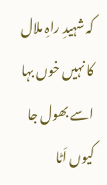کہ شہیدِ راہِ ملال کا نہیں خوں بہا اسے بھول جا
کیوں اَٹا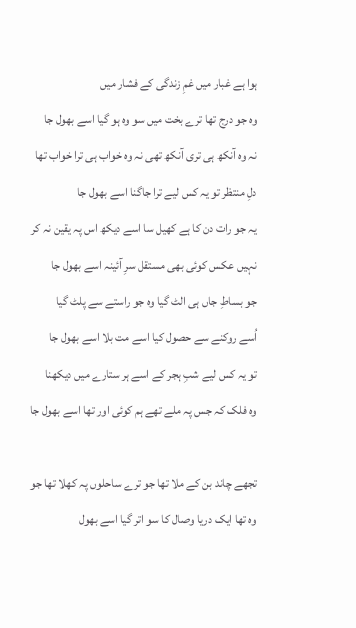ہوا ہے غبار میں غمِ زندگی کے فشار میں
وہ جو درج تھا ترے بخت میں سو وہ ہو گیا اسے بھول جا
نہ وہ آنکھ ہی تری آنکھ تھی نہ وہ خواب ہی ترا خواب تھا
دلِ منتظر تو یہ کس لیے ترا جاگنا اسے بھول جا
یہ جو رات دن کا ہے کھیل سا اسے دیکھ اس پہ یقین نہ کر
نہیں عکس کوئی بھی مستقل سرِ آئینہ اسے بھول جا
جو بساطِ جاں ہی الٹ گیا وہ جو راستے سے پلٹ گیا
اُسے روکنے سے حصول کیا اسے مت بلا اسے بھول جا
تو یہ کس لیے شبِ ہجر کے اسے ہر ستارے میں دیکھنا
وہ فلک کہ جس پہ ملے تھے ہم کوئی اور تھا اسے بھول جا

تجھے چاند بن کے ملا تھا جو ترے ساحلوں پہ کھلا تھا جو
وہ تھا ایک دریا وصال کا سو اتر گیا اسے بھول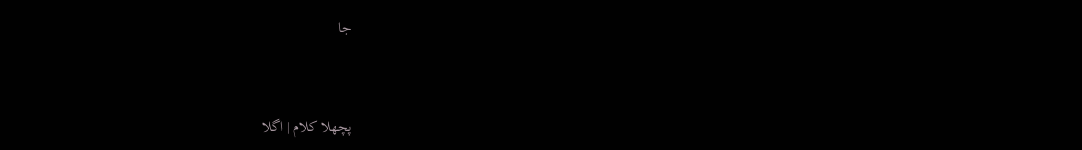جا


پچھلا کلام | اگلا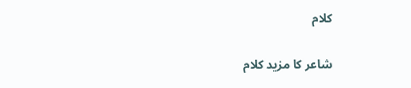کلام

شاعر کا مزید کلام